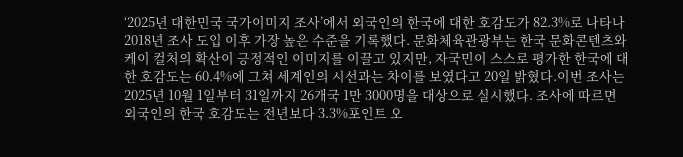‘2025년 대한민국 국가이미지 조사’에서 외국인의 한국에 대한 호감도가 82.3%로 나타나 2018년 조사 도입 이후 가장 높은 수준을 기록했다. 문화체육관광부는 한국 문화콘텐츠와 케이 컬처의 확산이 긍정적인 이미지를 이끌고 있지만, 자국민이 스스로 평가한 한국에 대한 호감도는 60.4%에 그쳐 세계인의 시선과는 차이를 보였다고 20일 밝혔다.이번 조사는 2025년 10월 1일부터 31일까지 26개국 1만 3000명을 대상으로 실시했다. 조사에 따르면 외국인의 한국 호감도는 전년보다 3.3%포인트 오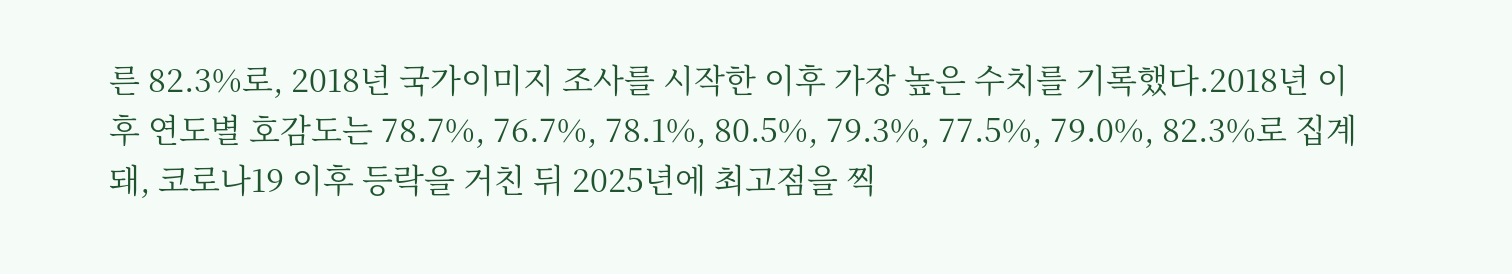른 82.3%로, 2018년 국가이미지 조사를 시작한 이후 가장 높은 수치를 기록했다.2018년 이후 연도별 호감도는 78.7%, 76.7%, 78.1%, 80.5%, 79.3%, 77.5%, 79.0%, 82.3%로 집계돼, 코로나19 이후 등락을 거친 뒤 2025년에 최고점을 찍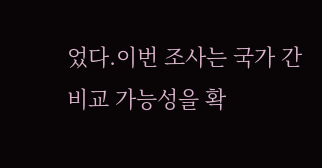었다.이번 조사는 국가 간 비교 가능성을 확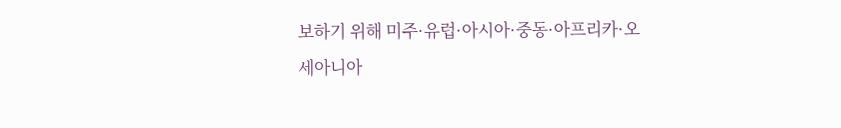보하기 위해 미주·유럽·아시아·중동·아프리카·오세아니아